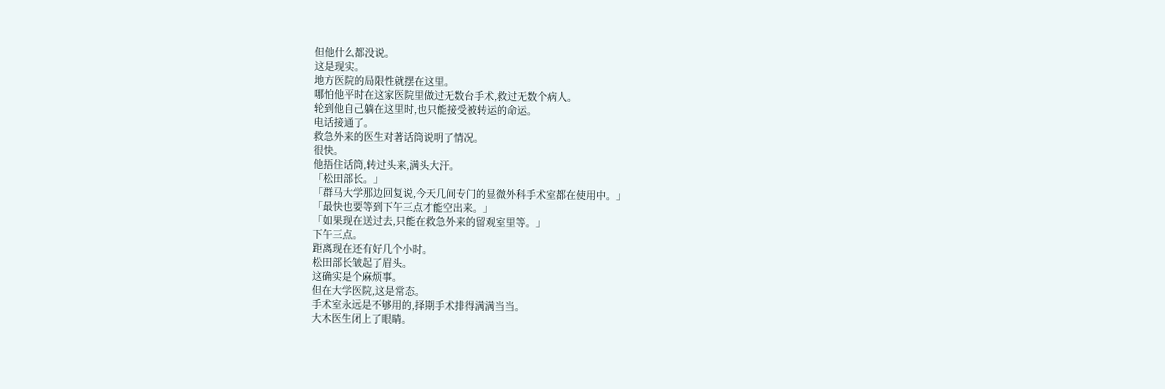但他什么都没说。
这是现实。
地方医院的局限性就摆在这里。
哪怕他平时在这家医院里做过无数台手术,救过无数个病人。
轮到他自己躺在这里时,也只能接受被转运的命运。
电话接通了。
救急外来的医生对著话筒说明了情况。
很快。
他捂住话筒,转过头来,满头大汗。
「松田部长。」
「群马大学那边回复说,今天几间专门的显微外科手术室都在使用中。」
「最快也要等到下午三点才能空出来。」
「如果现在送过去,只能在救急外来的留观室里等。」
下午三点。
距离现在还有好几个小时。
松田部长皱起了眉头。
这确实是个麻烦事。
但在大学医院,这是常态。
手术室永远是不够用的,择期手术排得满满当当。
大木医生闭上了眼睛。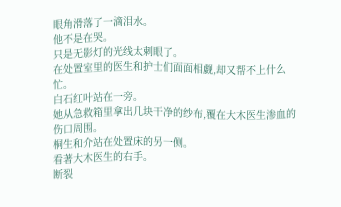眼角滑落了一滴泪水。
他不是在哭。
只是无影灯的光线太刺眼了。
在处置室里的医生和护士们面面相觑,却又帮不上什么忙。
白石红叶站在一旁。
她从急救箱里拿出几块干净的纱布,覆在大木医生渗血的伤口周围。
桐生和介站在处置床的另一侧。
看著大木医生的右手。
断裂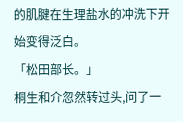的肌腱在生理盐水的冲洗下开始变得泛白。
「松田部长。」
桐生和介忽然转过头,问了一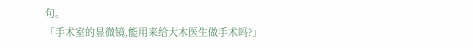句。
「手术室的显微镜,能用来给大木医生做手术吗?」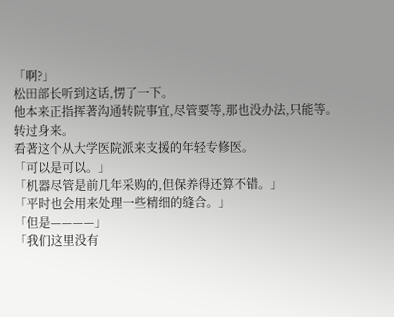「啊?」
松田部长听到这话,愣了一下。
他本来正指挥著沟通转院事宜,尽管要等,那也没办法,只能等。
转过身来。
看著这个从大学医院派来支援的年轻专修医。
「可以是可以。」
「机器尽管是前几年采购的,但保养得还算不错。」
「平时也会用来处理一些精细的缝合。」
「但是————」
「我们这里没有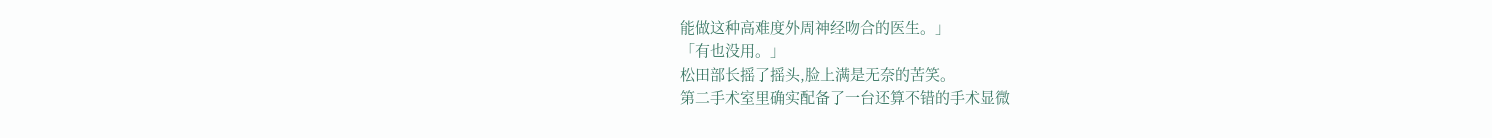能做这种高难度外周神经吻合的医生。」
「有也没用。」
松田部长摇了摇头,脸上满是无奈的苦笑。
第二手术室里确实配备了一台还算不错的手术显微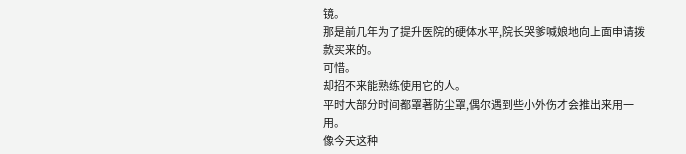镜。
那是前几年为了提升医院的硬体水平,院长哭爹喊娘地向上面申请拨款买来的。
可惜。
却招不来能熟练使用它的人。
平时大部分时间都罩著防尘罩,偶尔遇到些小外伤才会推出来用一用。
像今天这种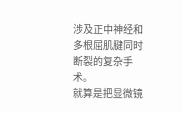涉及正中神经和多根屈肌腱同时断裂的复杂手术。
就算是把显微镜